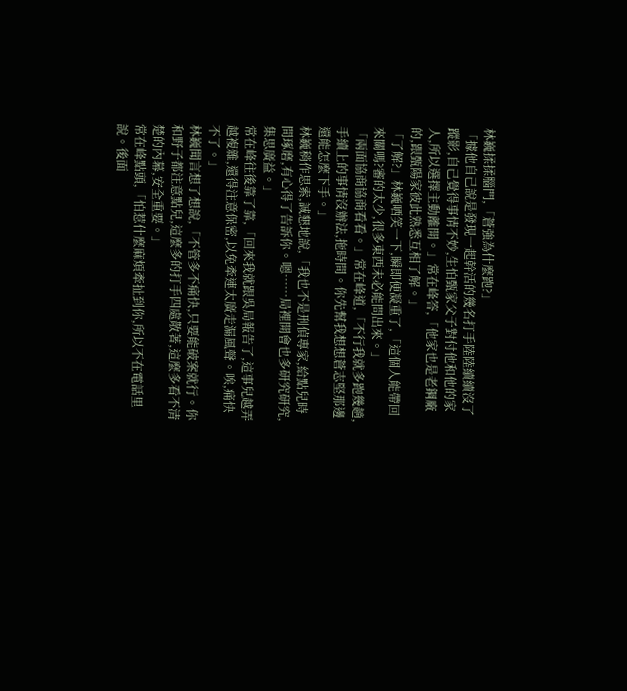林巍揉揉腦門,「蒼強為什麼跑?」
「據他自己說是發現一起幹活的幾名打手陸陸續續沒了蹤影,自己覺得事情不妙,生怕甄家父子對付他和他的家人,所以選擇主動離開。」常在峰答,「他家也是老鋼廠的,跟甄陽家彼此熟悉互相了解。」
「了解?」林巍哂笑一下,瞬即便凝重了,「這個人能帶回來關嗎?審的太少,很多東西未必能問出來。」
「兩面協商協商看看。」常在峰道,「不行我就多跑幾趟,手續上的事情沒辦法,拖時間。你先幫我想想蒼志堅那邊還能怎麼下手。」
林巍稍作思索,誠懇地說,「我也不是刑偵專家,給點兒時間琢磨,有心得了告訴你。嗯……局裡開會也多研究研究,集思廣益。」
常在峰往後靠了靠,「回來我就跟吳局報告了,這事兒越弄越複雜,還得注意保密,以免牽連太廣走漏風聲。唉,痛快不了。」
林巍聞言想了想說,「不管多不痛快,只要能破案就行。你和野子都注意點兒,這麼多的打手四處散著,這麼多看不清楚的內幕,安全重要。」
常在峰點頭,「怕惹什麼麻煩牽扯到你,所以不在電話里說。後面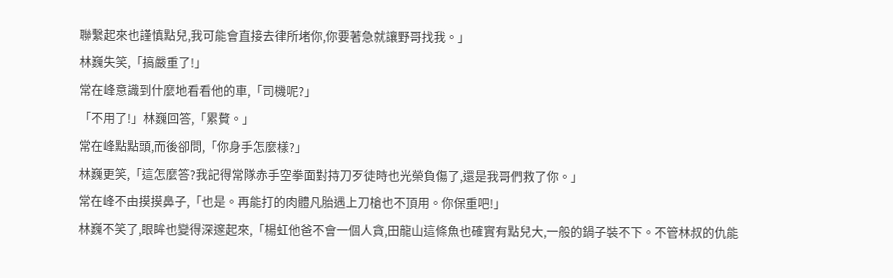聯繫起來也謹慎點兒,我可能會直接去律所堵你,你要著急就讓野哥找我。」
林巍失笑,「搞嚴重了!」
常在峰意識到什麼地看看他的車,「司機呢?」
「不用了!」林巍回答,「累贅。」
常在峰點點頭,而後卻問,「你身手怎麼樣?」
林巍更笑,「這怎麼答?我記得常隊赤手空拳面對持刀歹徒時也光榮負傷了,還是我哥們救了你。」
常在峰不由摸摸鼻子,「也是。再能打的肉體凡胎遇上刀槍也不頂用。你保重吧!」
林巍不笑了,眼眸也變得深邃起來,「楊虹他爸不會一個人貪,田龍山這條魚也確實有點兒大,一般的鍋子裝不下。不管林叔的仇能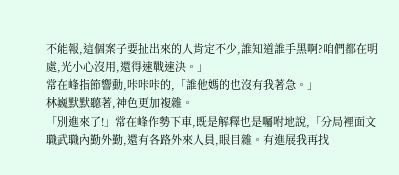不能報,這個案子要扯出來的人肯定不少,誰知道誰手黑啊?咱們都在明處,光小心沒用,還得速戰速決。」
常在峰指節響動,咔咔咔的,「誰他媽的也沒有我著急。」
林巍默默聽著,神色更加複雜。
「別進來了!」常在峰作勢下車,既是解釋也是囑咐地說,「分局裡面文職武職內勤外勤,還有各路外來人員,眼目雜。有進展我再找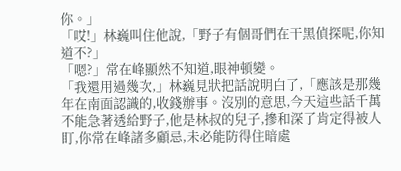你。」
「哎!」林巍叫住他說,「野子有個哥們在干黑偵探呢,你知道不?」
「嗯?」常在峰顯然不知道,眼神頓變。
「我還用過幾次,」林巍見狀把話說明白了,「應該是那幾年在南面認識的,收錢辦事。沒別的意思,今天這些話千萬不能急著透給野子,他是林叔的兒子,摻和深了肯定得被人盯,你常在峰諸多顧忌,未必能防得住暗處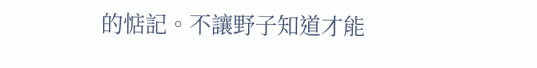的惦記。不讓野子知道才能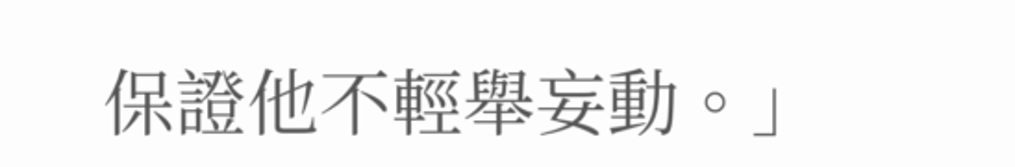保證他不輕舉妄動。」